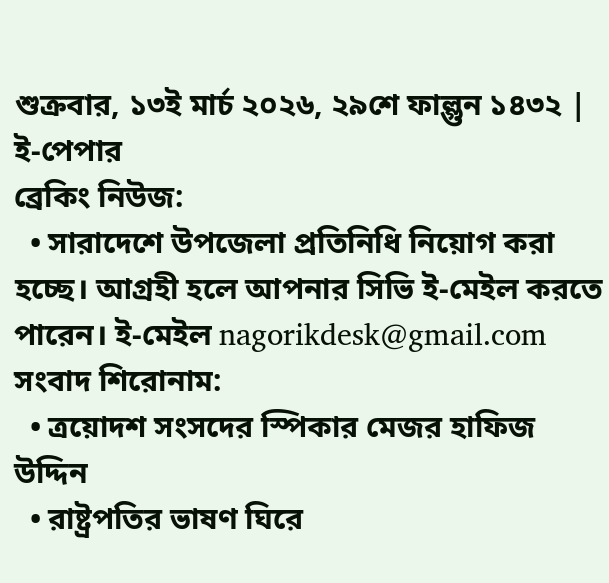শুক্রবার, ১৩ই মার্চ ২০২৬, ২৯শে ফাল্গুন ১৪৩২ | ই-পেপার
ব্রেকিং নিউজ:
  • সারাদেশে উপজেলা প্রতিনিধি নিয়োগ করা হচ্ছে। আগ্রহী হলে আপনার সিভি ই-মেইল করতে পারেন। ই-মেইল nagorikdesk@gmail.com
সংবাদ শিরোনাম:
  • ত্রয়োদশ সংসদের স্পিকার মেজর হাফিজ উদ্দিন
  • রাষ্ট্রপতির ভাষণ ঘিরে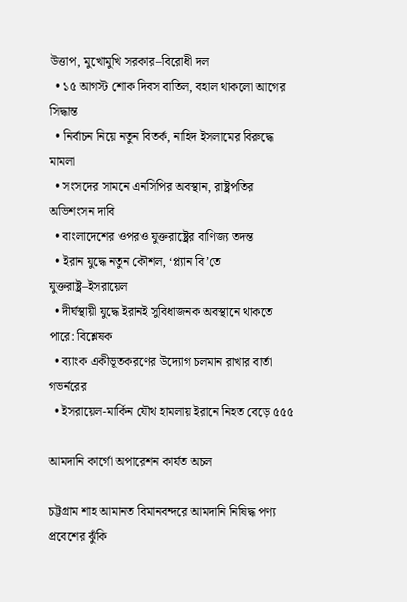উত্তাপ, মুখোমুখি সরকার–বিরোধী দল
  • ১৫ আগস্ট শোক দিবস বাতিল, বহাল থাকলো আগের সিদ্ধান্ত
  • নির্বাচন নিয়ে নতুন বিতর্ক, নাহিদ ইসলামের বিরুদ্ধে মামলা
  • সংসদের সামনে এনসিপির অবস্থান, রাষ্ট্রপতির অভিশংসন দাবি
  • বাংলাদেশের ওপরও যুক্তরাষ্ট্রের বাণিজ্য তদন্ত
  • ইরান যুদ্ধে নতুন কৌশল, ‘প্ল্যান বি’তে যুক্তরাষ্ট্র–ইসরায়েল
  • দীর্ঘস্থায়ী যুদ্ধে ইরানই সুবিধাজনক অবস্থানে থাকতে পারে: বিশ্লেষক
  • ব্যাংক একীভূতকরণের উদ্যোগ চলমান রাখার বার্তা গভর্নরের
  • ইসরায়েল-মার্কিন যৌথ হামলায় ইরানে নিহত বেড়ে ৫৫৫

আমদানি কার্গো অপারেশন কার্যত অচল

চট্টগ্রাম শাহ আমানত বিমানবন্দরে আমদানি নিষিদ্ধ পণ্য প্রবেশের ঝুঁকি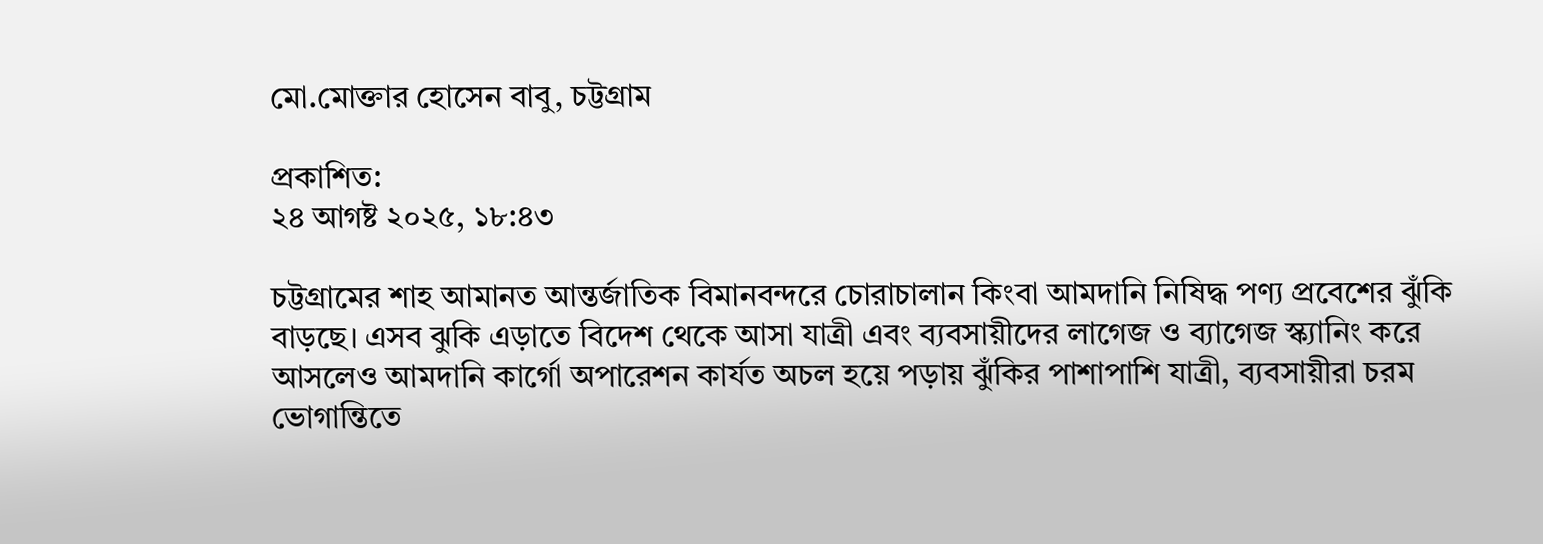মো.মোক্তার হোসেন বাবু, চট্টগ্রাম

প্রকাশিত:
২৪ আগষ্ট ২০২৫, ১৮:৪৩

চট্টগ্রামের শাহ আমানত আন্তর্জাতিক বিমানবন্দরে চোরাচালান কিংবা আমদানি নিষিদ্ধ পণ্য প্রবেশের ঝুঁকি বাড়ছে। এসব ঝুকি এড়াতে বিদেশ থেকে আসা যাত্রী এবং ব্যবসায়ীদের লাগেজ ও ব্যাগেজ স্ক্যানিং করে আসলেও আমদানি কার্গো অপারেশন কার্যত অচল হয়ে পড়ায় ঝুঁকির পাশাপাশি যাত্রী, ব্যবসায়ীরা চরম ভোগান্তিতে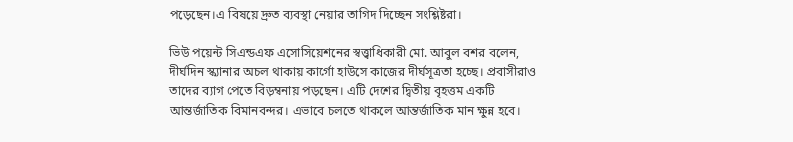পড়েছেন।এ বিষয়ে দ্রুত ব্যবস্থা নেয়ার তাগিদ দিচ্ছেন সংশ্লিষ্টরা।

ভিউ পয়েন্ট সিএন্ডএফ এসোসিয়েশনের স্বত্ত্বাধিকারী মো. আবুল বশর বলেন, দীর্ঘদিন স্ক্যানার অচল থাকায় কার্গো হাউসে কাজের দীর্ঘসূত্রতা হচ্ছে। প্রবাসীরাও তাদের ব্যাগ পেতে বিড়ম্বনায় পড়ছেন। এটি দেশের দ্বিতীয় বৃহত্তম একটি আন্তর্জাতিক বিমানবন্দর। এভাবে চলতে থাকলে আন্তর্জাতিক মান ক্ষুন্ন হবে।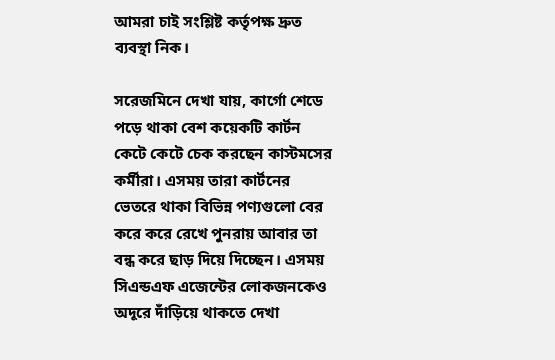আমরা চাই সংশ্লিষ্ট কর্তৃপক্ষ দ্রুত ব্যবস্থা নিক।

সরেজমিনে দেখা যায়, কার্গো শেডে পড়ে থাকা বেশ কয়েকটি কার্টন কেটে কেটে চেক করছেন কাস্টমসের কর্মীরা। এসময় তারা কার্টনের ভেতরে থাকা বিভিন্ন পণ্যগুলো বের করে করে রেখে পুনরায় আবার তা বন্ধ করে ছাড় দিয়ে দিচ্ছেন। এসময় সিএন্ডএফ এজেন্টের লোকজনকেও অদূরে দাঁড়িয়ে থাকতে দেখা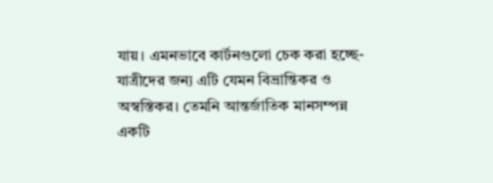যায়। এমনভাবে কার্টনগুলো চেক করা হচ্ছে- যাত্রীদের জন্য এটি যেমন বিভ্রান্তিকর ও অস্বস্তিকর। তেমনি আন্তর্জাতিক মানসম্পন্ন একটি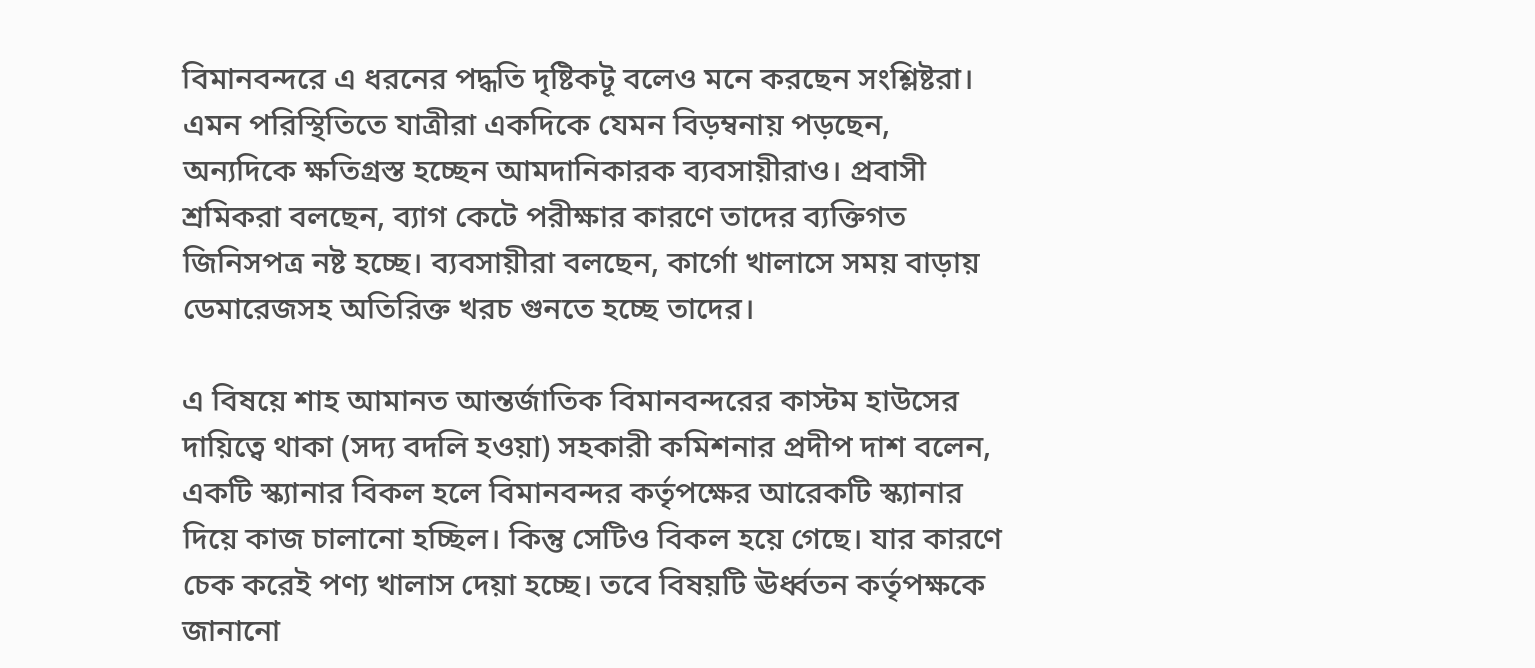বিমানবন্দরে এ ধরনের পদ্ধতি দৃষ্টিকটূ বলেও মনে করছেন সংশ্লিষ্টরা। এমন পরিস্থিতিতে যাত্রীরা একদিকে যেমন বিড়ম্বনায় পড়ছেন, অন্যদিকে ক্ষতিগ্রস্ত হচ্ছেন আমদানিকারক ব্যবসায়ীরাও। প্রবাসী শ্রমিকরা বলছেন, ব্যাগ কেটে পরীক্ষার কারণে তাদের ব্যক্তিগত জিনিসপত্র নষ্ট হচ্ছে। ব্যবসায়ীরা বলছেন, কার্গো খালাসে সময় বাড়ায় ডেমারেজসহ অতিরিক্ত খরচ গুনতে হচ্ছে তাদের।

এ বিষয়ে শাহ আমানত আন্তর্জাতিক বিমানবন্দরের কাস্টম হাউসের দায়িত্বে থাকা (সদ্য বদলি হওয়া) সহকারী কমিশনার প্রদীপ দাশ বলেন, একটি স্ক্যানার বিকল হলে বিমানবন্দর কর্তৃপক্ষের আরেকটি স্ক্যানার দিয়ে কাজ চালানো হচ্ছিল। কিন্তু সেটিও বিকল হয়ে গেছে। যার কারণে চেক করেই পণ্য খালাস দেয়া হচ্ছে। তবে বিষয়টি ঊর্ধ্বতন কর্তৃপক্ষকে জানানো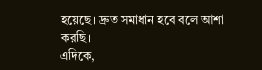হয়েছে। দ্রুত সমাধান হবে বলে আশা করছি।
এদিকে,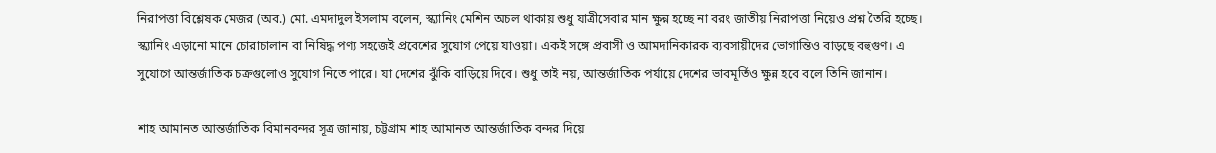নিরাপত্তা বিশ্লেষক মেজর (অব.) মো. এমদাদুল ইসলাম বলেন, স্ক্যানিং মেশিন অচল থাকায় শুধু যাত্রীসেবার মান ক্ষুন্ন হচ্ছে না বরং জাতীয় নিরাপত্তা নিয়েও প্রশ্ন তৈরি হচ্ছে। স্ক্যানিং এড়ানো মানে চোরাচালান বা নিষিদ্ধ পণ্য সহজেই প্রবেশের সুযোগ পেয়ে যাওয়া। একই সঙ্গে প্রবাসী ও আমদানিকারক ব্যবসায়ীদের ভোগান্তিও বাড়ছে বহুগুণ। এ সুযোগে আন্তর্জাতিক চক্রগুলোও সুযোগ নিতে পারে। যা দেশের ঝুঁকি বাড়িয়ে দিবে। শুধু তাই নয়, আন্তর্জাতিক পর্যায়ে দেশের ভাবমূর্তিও ক্ষুন্ন হবে বলে তিনি জানান।

শাহ আমানত আন্তর্জাতিক বিমানবন্দর সূত্র জানায়, চট্টগ্রাম শাহ আমানত আন্তর্জাতিক বন্দর দিয়ে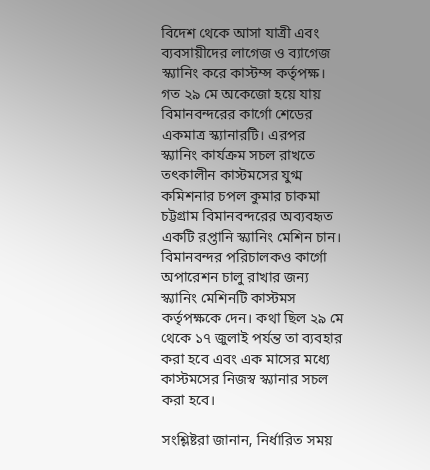বিদেশ থেকে আসা যাত্রী এবং ব্যবসায়ীদের লাগেজ ও ব্যাগেজ স্ক্যানিং করে কাস্টম্স কর্তৃপক্ষ। গত ২৯ মে অকেজো হয়ে যায় বিমানবন্দরের কার্গো শেডের একমাত্র স্ক্যানারটি। এরপর স্ক্যানিং কার্যক্রম সচল রাখতে তৎকালীন কাস্টমসের যুগ্ম কমিশনার চপল কুমার চাকমা চট্টগ্রাম বিমানবন্দরের অব্যবহৃত একটি রপ্তানি স্ক্যানিং মেশিন চান। বিমানবন্দর পরিচালকও কার্গো অপারেশন চালু রাখার জন্য স্ক্যানিং মেশিনটি কাস্টমস কর্তৃপক্ষকে দেন। কথা ছিল ২৯ মে থেকে ১৭ জুলাই পর্যন্ত তা ব্যবহার করা হবে এবং এক মাসের মধ্যে কাস্টমসের নিজস্ব স্ক্যানার সচল করা হবে।

সংশ্লিষ্টরা জানান, নির্ধারিত সময়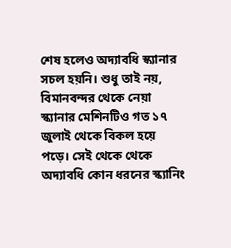শেষ হলেও অদ্যাবধি স্ক্যানার সচল হয়নি। শুধু তাই নয়, বিমানবন্দর থেকে নেয়া স্ক্যানার মেশিনটিও গত ১৭ জুলাই থেকে বিকল হয়ে পড়ে। সেই থেকে থেকে অদ্যাবধি কোন ধরনের স্ক্যানিং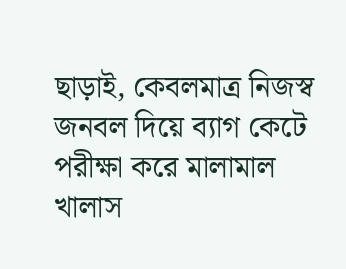ছাড়াই, কেবলমাত্র নিজস্ব জনবল দিয়ে ব্যাগ কেটে পরীক্ষা করে মালামাল খালাস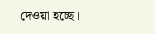দেওয়া হচ্ছে।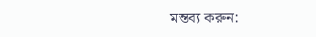মন্তব্য করুন: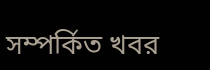সম্পর্কিত খবর